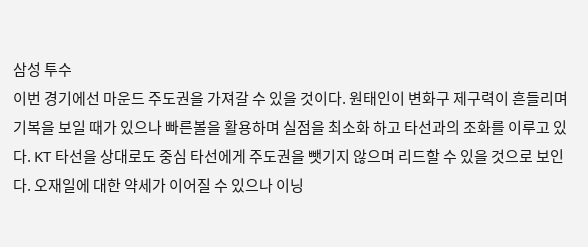삼성 투수
이번 경기에선 마운드 주도권을 가져갈 수 있을 것이다. 원태인이 변화구 제구력이 흔들리며 기복을 보일 때가 있으나 빠른볼을 활용하며 실점을 최소화 하고 타선과의 조화를 이루고 있다. KT 타선을 상대로도 중심 타선에게 주도권을 뺏기지 않으며 리드할 수 있을 것으로 보인다. 오재일에 대한 약세가 이어질 수 있으나 이닝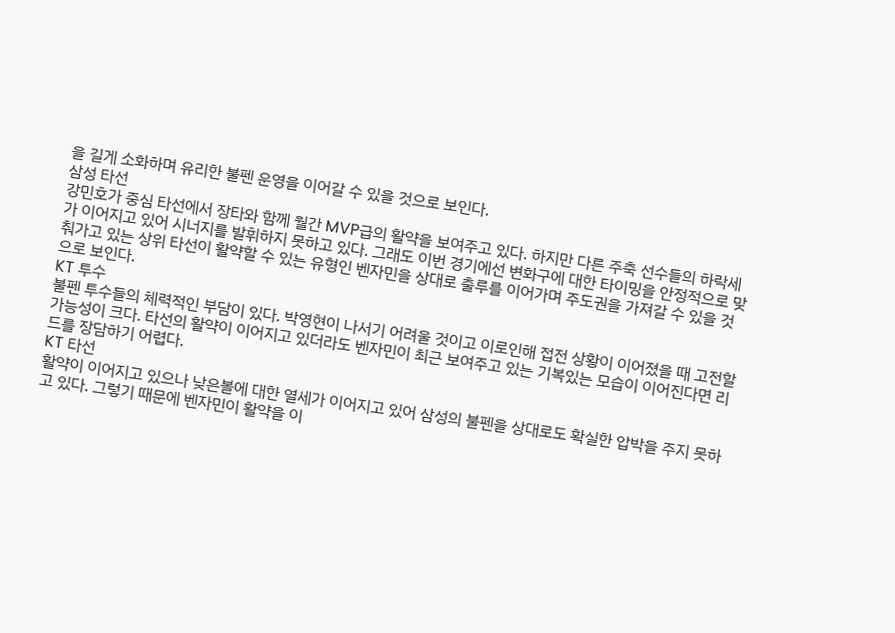을 길게 소화하며 유리한 불펜 운영을 이어갈 수 있을 것으로 보인다.
삼성 타선
강민호가 중심 타선에서 장타와 함께 월간 MVP급의 활약을 보여주고 있다. 하지만 다른 주축 선수들의 하락세가 이어지고 있어 시너지를 발휘하지 못하고 있다. 그래도 이번 경기에선 변화구에 대한 타이밍을 안정적으로 맞춰가고 있는 상위 타선이 활약할 수 있는 유형인 벤자민을 상대로 출루를 이어가며 주도권을 가져갈 수 있을 것으로 보인다.
KT 투수
불펜 투수들의 체력적인 부담이 있다. 박영현이 나서기 어려울 것이고 이로인해 접전 상황이 이어졌을 때 고전할 가능성이 크다. 타선의 활약이 이어지고 있더라도 벤자민이 최근 보여주고 있는 기복있는 모습이 이어진다면 리드를 장담하기 어렵다.
KT 타선
활약이 이어지고 있으나 낮은볼에 대한 열세가 이어지고 있어 삼성의 불펜을 상대로도 확실한 압박을 주지 못하고 있다. 그렇기 때문에 벤자민이 활약을 이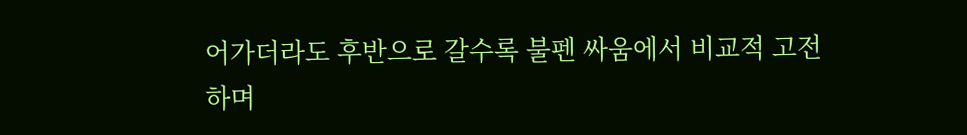어가더라도 후반으로 갈수록 불펜 싸움에서 비교적 고전하며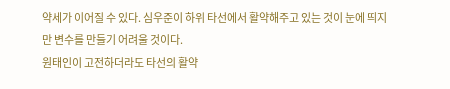약세가 이어질 수 있다. 심우준이 하위 타선에서 활약해주고 있는 것이 눈에 띄지만 변수를 만들기 어려울 것이다.
원태인이 고전하더라도 타선의 활약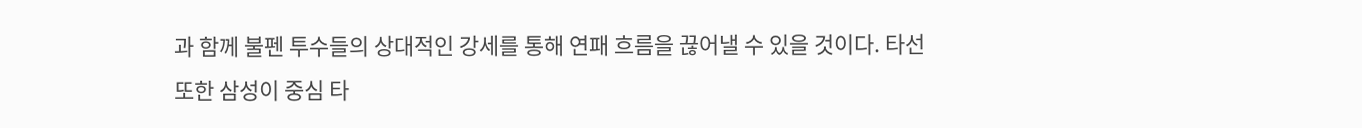과 함께 불펜 투수들의 상대적인 강세를 통해 연패 흐름을 끊어낼 수 있을 것이다. 타선 또한 삼성이 중심 타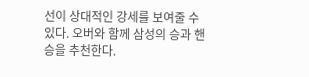선이 상대적인 강세를 보여줄 수 있다. 오버와 함께 삼성의 승과 핸승을 추천한다.